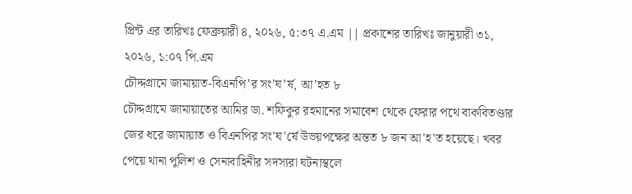প্রিন্ট এর তারিখঃ ফেব্রুয়ারী ৪, ২০২৬, ৫:৩৭ এ.এম || প্রকাশের তারিখঃ জানুয়ারী ৩১, ২০২৬, ১:০৭ পি.এম
চৌদ্দগ্রামে জামায়াত-বিএনপি’র সং’ঘ’র্ষ, আ’হত ৮
চৌদ্দগ্রামে জামায়াতের আমির ডা. শফিকুর রহমানের সমাবেশ থেকে ফেরার পথে বাকবিতণ্ডার জের ধরে জামায়াত ও বিএনপির সং'ঘ'র্ষে উভয়পক্ষের অন্তত ৮ জন আ'হ'ত হয়েছে। খবর পেয়ে থানা পুলিশ ও সেনাবাহিনীর সদস্যরা ঘটনাস্থলে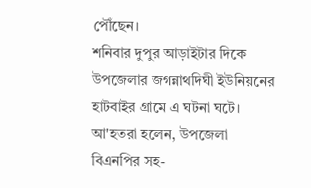পৌঁছেন।
শনিবার দুপুর আড়াইটার দিকে উপজেলার জগন্নাথদিঘী ইউনিয়নের হাটবাইর গ্রামে এ ঘটনা ঘটে।
আ'হতরা হলেন, উপজেলা বিএনপির সহ-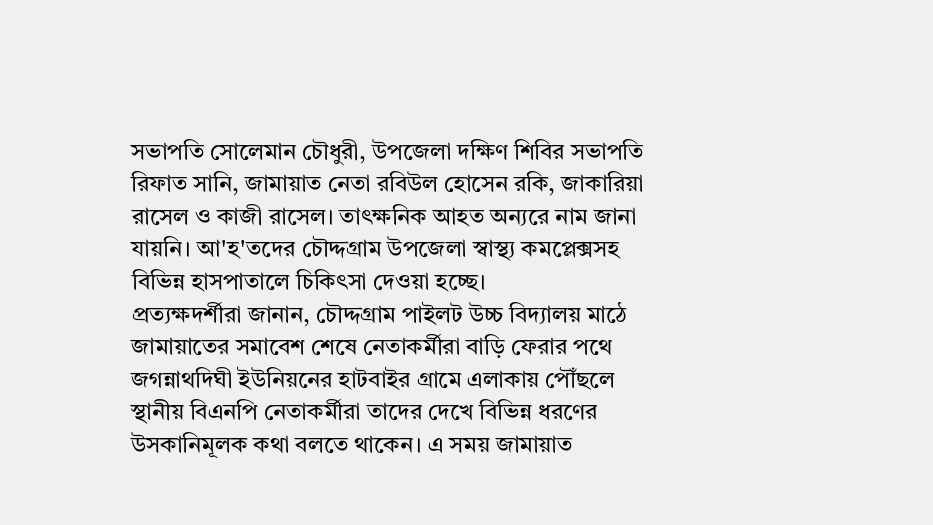সভাপতি সোলেমান চৌধুরী, উপজেলা দক্ষিণ শিবির সভাপতি রিফাত সানি, জামায়াত নেতা রবিউল হোসেন রকি, জাকারিয়া রাসেল ও কাজী রাসেল। তাৎক্ষনিক আহত অন্যরে নাম জানা যায়নি। আ'হ'তদের চৌদ্দগ্রাম উপজেলা স্বাস্থ্য কমপ্লেক্সসহ বিভিন্ন হাসপাতালে চিকিৎসা দেওয়া হচ্ছে।
প্রত্যক্ষদর্শীরা জানান, চৌদ্দগ্রাম পাইলট উচ্চ বিদ্যালয় মাঠে জামায়াতের সমাবেশ শেষে নেতাকর্মীরা বাড়ি ফেরার পথে জগন্নাথদিঘী ইউনিয়নের হাটবাইর গ্রামে এলাকায় পৌঁছলে স্থানীয় বিএনপি নেতাকর্মীরা তাদের দেখে বিভিন্ন ধরণের উসকানিমূলক কথা বলতে থাকেন। এ সময় জামায়াত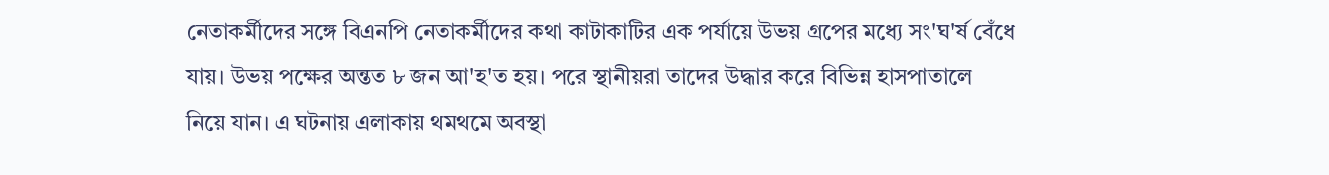নেতাকর্মীদের সঙ্গে বিএনপি নেতাকর্মীদের কথা কাটাকাটির এক পর্যায়ে উভয় গ্রপের মধ্যে সং'ঘ'র্ষ বেঁধে যায়। উভয় পক্ষের অন্তত ৮ জন আ'হ'ত হয়। পরে স্থানীয়রা তাদের উদ্ধার করে বিভিন্ন হাসপাতালে নিয়ে যান। এ ঘটনায় এলাকায় থমথমে অবস্থা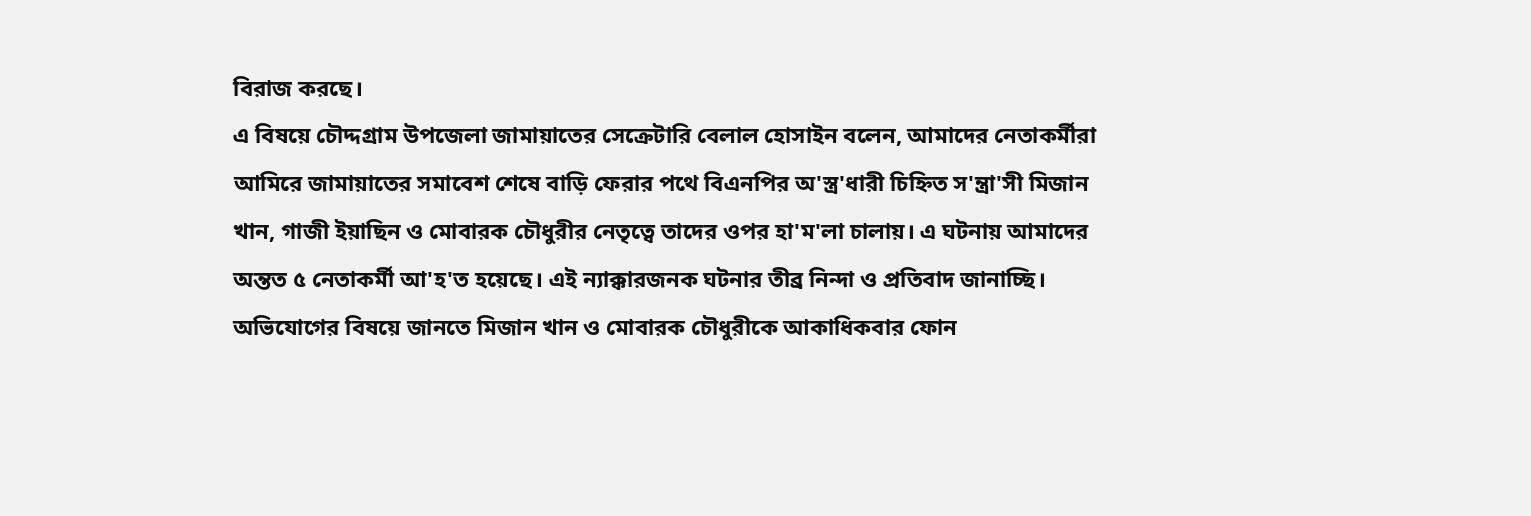বিরাজ করছে।
এ বিষয়ে চৌদ্দগ্রাম উপজেলা জামায়াতের সেক্রেটারি বেলাল হোসাইন বলেন, আমাদের নেতাকর্মীরা আমিরে জামায়াতের সমাবেশ শেষে বাড়ি ফেরার পথে বিএনপির অ'স্ত্র'ধারী চিহ্নিত স'ন্ত্রা'সী মিজান খান, গাজী ইয়াছিন ও মোবারক চৌধুরীর নেতৃত্বে তাদের ওপর হা'ম'লা চালায়। এ ঘটনায় আমাদের অন্তত ৫ নেতাকর্মী আ'হ'ত হয়েছে। এই ন্যাক্কারজনক ঘটনার তীব্র নিন্দা ও প্রতিবাদ জানাচ্ছি।
অভিযোগের বিষয়ে জানতে মিজান খান ও মোবারক চৌধুরীকে আকাধিকবার ফোন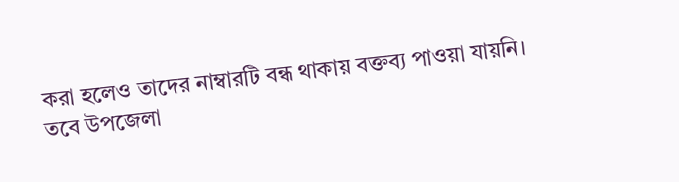করা হলেও তাদের নাম্বারটি বন্ধ থাকায় বক্তব্য পাওয়া যায়নি।
তবে উপজেলা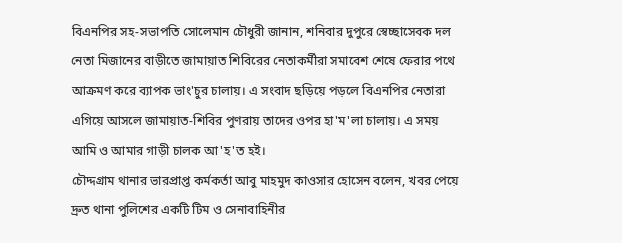বিএনপির সহ-সভাপতি সোলেমান চৌধুরী জানান, শনিবার দুপুরে স্বেচ্ছাসেবক দল নেতা মিজানের বাড়ীতে জামায়াত শিবিরের নেতাকর্মীরা সমাবেশ শেষে ফেরার পথে আক্রমণ করে ব্যাপক ভাং'চুর চালায়। এ সংবাদ ছড়িয়ে পড়লে বিএনপির নেতারা এগিয়ে আসলে জামায়াত-শিবির পুণরায় তাদের ওপর হা'ম'লা চালায়। এ সময় আমি ও আমার গাড়ী চালক আ'হ'ত হই।
চৌদ্দগ্রাম থানার ভারপ্রাপ্ত কর্মকর্তা আবু মাহমুদ কাওসার হোসেন বলেন, খবর পেয়ে দ্রুত থানা পুলিশের একটি টিম ও সেনাবাহিনীর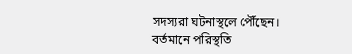সদস্যরা ঘটনাস্থলে পৌঁছেন। বর্তমানে পরিস্থতি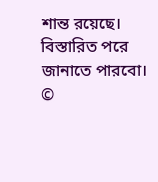শান্ত রয়েছে। বিস্তারিত পরে জানাতে পারবো।
©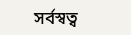সর্বস্বত্ব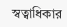স্বত্বাধিকার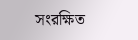সংরক্ষিত